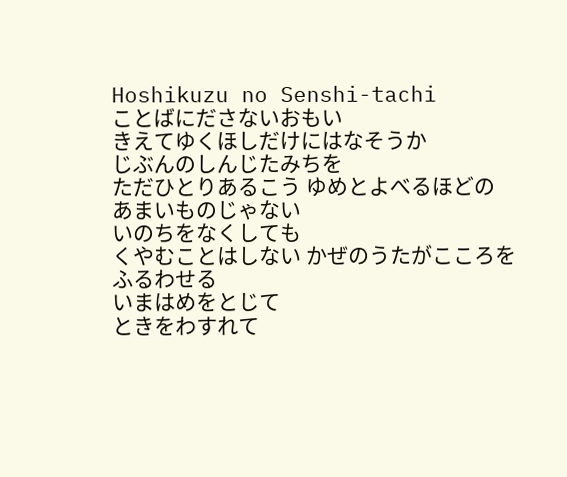Hoshikuzu no Senshi-tachi
ことばにださないおもい
きえてゆくほしだけにはなそうか
じぶんのしんじたみちを
ただひとりあるこう ゆめとよべるほどの
あまいものじゃない
いのちをなくしても
くやむことはしない かぜのうたがこころをふるわせる
いまはめをとじて
ときをわすれて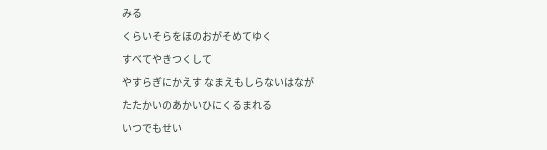みる
くらいそらをほのおがそめてゆく
すべてやきつくして
やすらぎにかえす なまえもしらないはなが
たたかいのあかいひにくるまれる
いつでもせい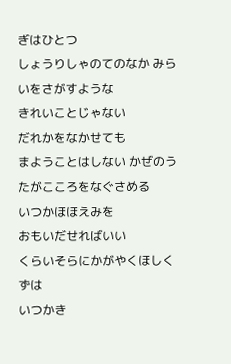ぎはひとつ
しょうりしゃのてのなか みらいをさがすような
きれいことじゃない
だれかをなかせても
まようことはしない かぜのうたがこころをなぐさめる
いつかほほえみを
おもいだせればいい
くらいそらにかがやくほしくずは
いつかき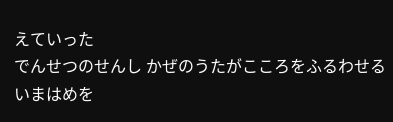えていった
でんせつのせんし かぜのうたがこころをふるわせる
いまはめを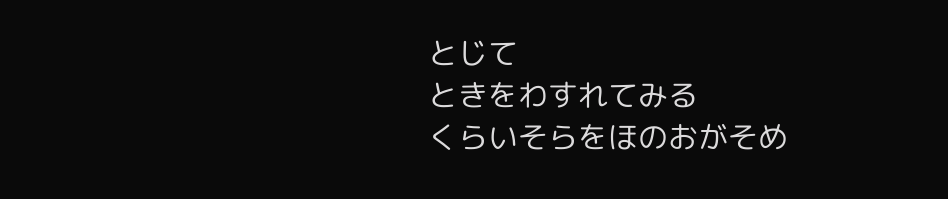とじて
ときをわすれてみる
くらいそらをほのおがそめ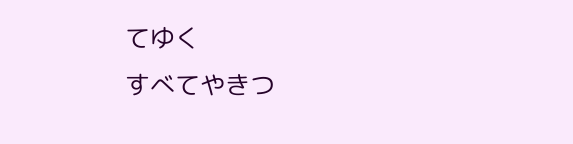てゆく
すべてやきつ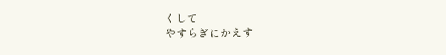くして
やすらぎにかえす